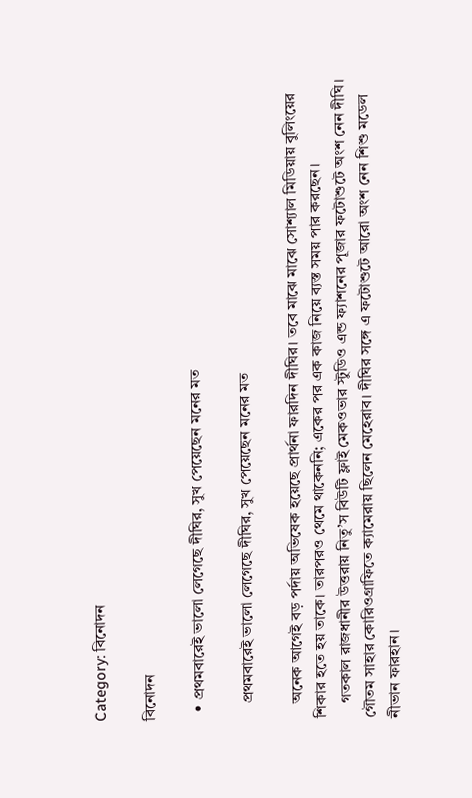Category: বিনোদন

বিনোদন

  • প্রথমবারেই ভালো লেগেছে দীঘির, সুখ পেয়েছেন মনের মত

    প্রথমবারেই ভালো লেগেছে দীঘির, সুখ পেয়েছেন মনের মত

    অনেক আগেই বড় পর্দায় অভিষেক হয়েছে প্রার্থনা ফারদিন দীঘির। তবে মাঝে মাঝে সোশ্যাল মিডিয়ায় বুলিংয়ের শিকার হতে হয় তাকে। তারপরও থেমে থাকেননি; একের পর এক কাজ নিয়ে ব্যস্ত সময় পার করছেন।
    গতকাল রাজধানীর উত্তরায় নিতু’স বিউটি ফ্লাই মেকওভার স্টুডিও এন্ড ফ্যাশনের পূজার ফটোশুটে অংশ নেন দীঘি। গৌতম সাহার কোরিওগ্রাফিতে ক্যামেরায় ছিলেন মেহেরাব। দীঘির সঙ্গে এ ফটোশুটে আরো অংশ নেন শিশু মডেল নীভান ফারহান।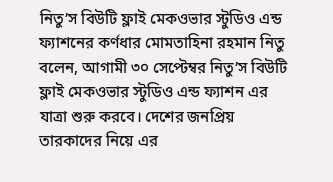নিতু’স বিউটি ফ্লাই মেকওভার স্টুডিও এন্ড ফ্যাশনের কর্ণধার মোমতাহিনা রহমান নিতু বলেন, আগামী ৩০ সেপ্টেম্বর নিতু’স বিউটি ফ্লাই মেকওভার স্টুডিও এন্ড ফ্যাশন এর যাত্রা শুরু করবে। দেশের জনপ্রিয় তারকাদের নিয়ে এর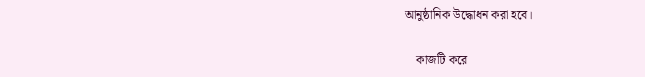আনুষ্ঠানিক উদ্ধোধন করা হবে।

    কাজটি করে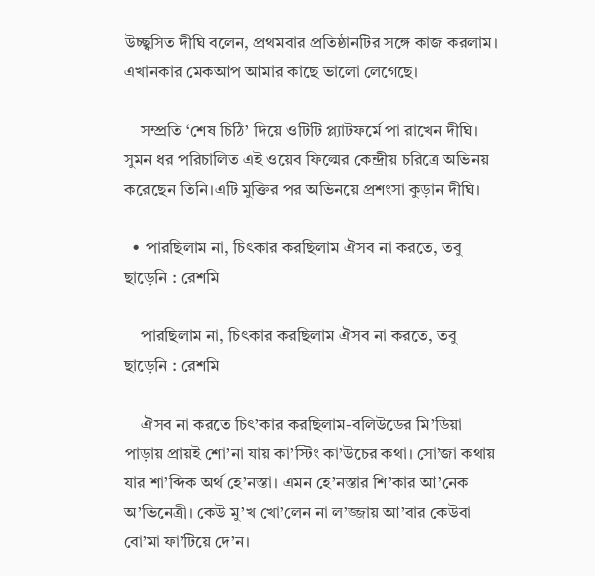উচ্ছ্বসিত দীঘি বলেন, প্রথমবার প্রতিষ্ঠানটির সঙ্গে কাজ করলাম। এখানকার মেকআপ আমার কাছে ভালো লেগেছে।

    সম্প্রতি ‘শেষ চিঠি’ দিয়ে ওটিটি প্ল্যাটফর্মে পা রাখেন দীঘি। সুমন ধর পরিচালিত এই ওয়েব ফিল্মের কেন্দ্রীয় চরিত্রে অভিনয় করেছেন তিনি।এটি মুক্তির পর অভিনয়ে প্রশংসা কুড়ান দীঘি।

  • পারছিলাম না, চিৎকার করছিলাম ঐসব না করতে, তবু ছাড়েনি : রেশমি

    পারছিলাম না, চিৎকার করছিলাম ঐসব না করতে, তবু ছাড়েনি : রেশমি

    ঐসব না করতে চিৎ’কার করছিলাম-বলিউডের মি’ডিয়া পাড়ায় প্রায়ই শো’না যায় কা’স্টিং কা’উচের কথা। সো’জা কথায় যার শা’ব্দিক অর্থ হে’নস্তা। এমন হে’নস্তার শি’কার আ’নেক অ’ভিনেত্রী। কেউ মু’খ খো’লেন না ল’জ্জায় আ’বার কেউবা বো’মা ফা’টিয়ে দে’ন।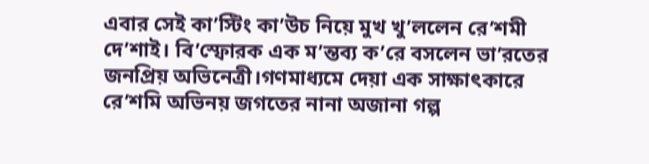এবার সেই কা’স্টিং কা’উচ নিয়ে মুখ খু’ললেন রে’শমী দে’শাই। বি’স্ফোরক এক ম’ন্তব্য ক’রে বসলেন ভা’রতের জনপ্রিয় অভিনেত্রী।গণমাধ্যমে দেয়া এক সাক্ষাৎকারে রে’শমি অভিনয় জগতের নানা অজানা গল্প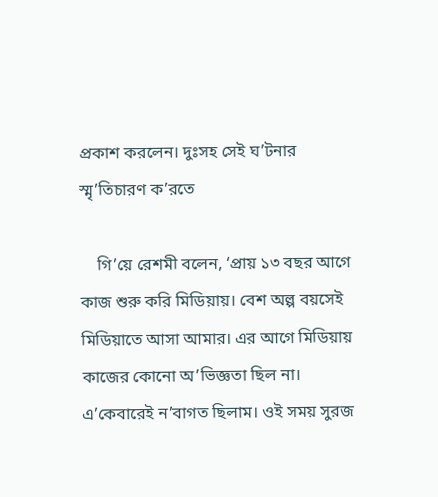প্রকাশ করলেন। দুঃসহ সেই ঘ’টনার স্মৃ’তিচারণ ক’রতে

    গি’য়ে রেশমী বলেন, ‘প্রায় ১৩ বছর আগে কাজ শুরু করি মিডিয়ায়। বেশ অল্প বয়সেই মিডিয়াতে আসা আমার। এর আগে মিডিয়ায় কাজের কোনো অ’ভিজ্ঞতা ছিল না। এ’কেবারেই ন’বাগত ছিলাম। ওই সময় সুরজ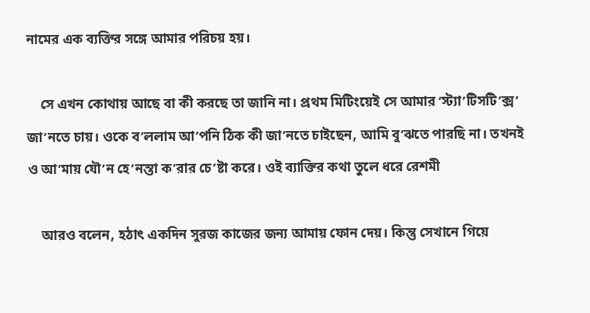নামের এক ব্যক্তির সঙ্গে আমার পরিচয় হয়।

    সে এখন কোথায় আছে বা কী করছে তা জানি না। প্রথম মিটিংয়েই সে আমার ‘স্ট্যা’টিসটি’ক্স’ জা’নতে চায়। ওকে ব’ললাম আ’পনি ঠিক কী জা’নতে চাইছেন, আমি বু’ঝতে পারছি না। তখনই ও আ’মায় যৌ’ন হে’নস্তা ক’রার চে’ষ্টা করে। ওই ব্যাক্তির কথা তুলে ধরে রেশমী

    আরও বলেন, হঠাৎ একদিন সুরজ কাজের জন্য আমায় ফোন দেয়। কিন্তু সেখানে গিয়ে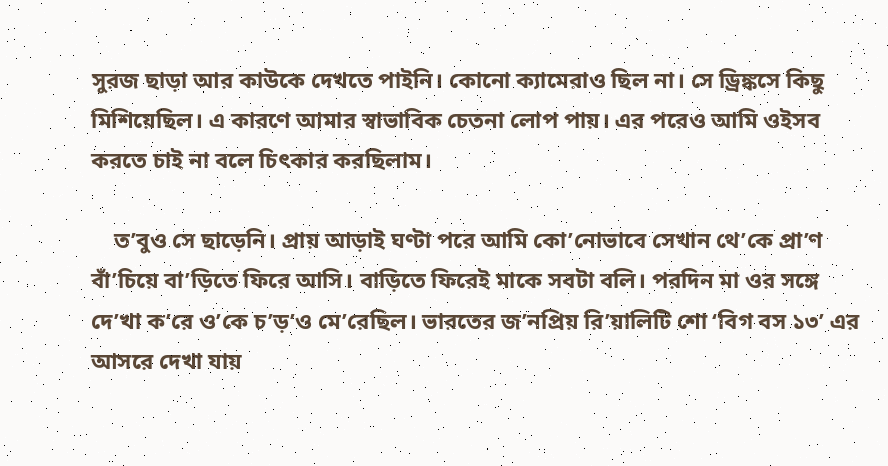সুরজ ছাড়া আর কাউকে দেখতে পাইনি। কোনো ক্যামেরাও ছিল না। সে ড্রিঙ্কসে কিছু মিশিয়েছিল। এ কারণে আমার স্বাভাবিক চেতনা লোপ পায়। এর পরেও আমি ওইসব করতে চাই না বলে চিৎকার করছিলাম।

    ত’বুও সে ছাড়েনি। প্রায় আড়াই ঘণ্টা পরে আমি কো’নোভাবে সেখান থে’কে প্রা’ণ বাঁ’চিয়ে বা’ড়িতে ফিরে আসি। বাড়িতে ফিরেই মাকে সবটা বলি। পরদিন মা ওর সঙ্গে দে’খা ক’রে ও’কে চ’ড়’ও মে’রেছিল। ভারতের জ’নপ্রিয় রি’য়ালিটি শো ‘বিগ বস ১৩’ এর আসরে দেখা যায়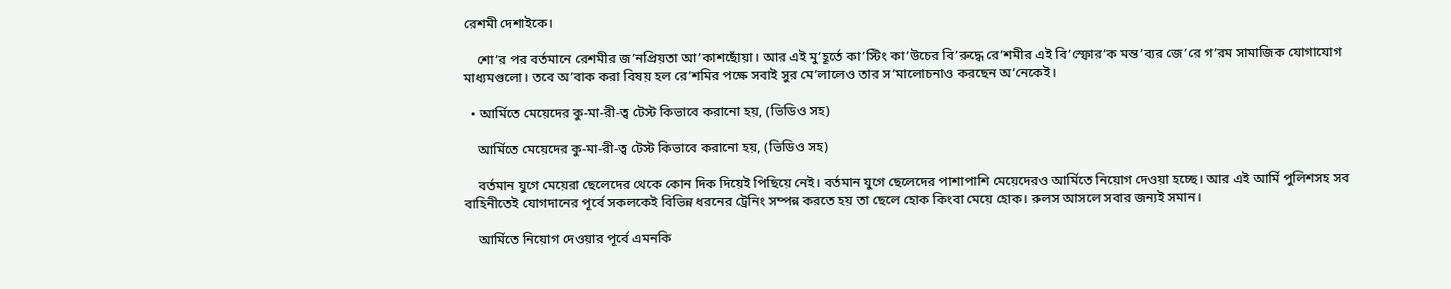রেশমী দেশাইকে।

    শো’র পর বর্তমানে রেশমীর জ’নপ্রিয়তা আ’কাশছোঁয়া। আর এই মু’হূর্তে কা’স্টিং কা’উচের বি’রুদ্ধে রে’শমীর এই বি’স্ফোর’ক মন্ত’ব্যর জে’রে গ’রম সামাজিক যোগাযোগ মাধ্যমগুলো। তবে অ’বাক করা বিষয় হল রে’শমির পক্ষে সবাই সুর মে’লালেও তার স’মালোচনাও করছেন অ’নেকেই।

  • আর্মিতে মেয়েদের কু-মা-রী-ত্ব টেস্ট কিভাবে করানো হয়, (ভিডিও সহ)

    আর্মিতে মেয়েদের কু-মা-রী-ত্ব টেস্ট কিভাবে করানো হয়, (ভিডিও সহ)

    বর্তমান যুগে মেয়েরা ছেলেদের থেকে কোন দিক দিয়েই পিছিয়ে নেই। বর্তমান যুগে ছেলেদের পাশাপাশি মেয়েদেরও আর্মিতে নিয়োগ দেওয়া হচ্ছে। আর এই আর্মি পুলিশসহ সব বাহিনীতেই যোগদানের পূর্বে সকলকেই বিভিন্ন ধরনের ট্রেনিং সম্পন্ন করতে হয় তা ছেলে হোক কিংবা মেয়ে হোক। রুলস আসলে সবার জন্যই সমান।

    আর্মিতে নিয়োগ দেওয়ার পূর্বে এমনকি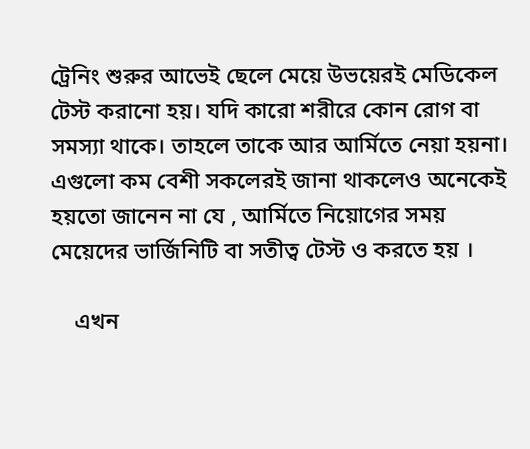ট্রেনিং শুরুর আভেই ছেলে মেয়ে উভয়েরই মেডিকেল টেস্ট করানো হয়। যদি কারো শরীরে কোন রোগ বা সমস্যা থাকে। তাহলে তাকে আর আর্মিতে নেয়া হয়না। এগুলো কম বেশী সকলেরই জানা থাকলেও অনেকেই হয়তো জানেন না যে , আর্মিতে নিয়োগের সময় মেয়েদের ভার্জিনিটি বা সতীত্ব টেস্ট ও করতে হয় ।

    এখন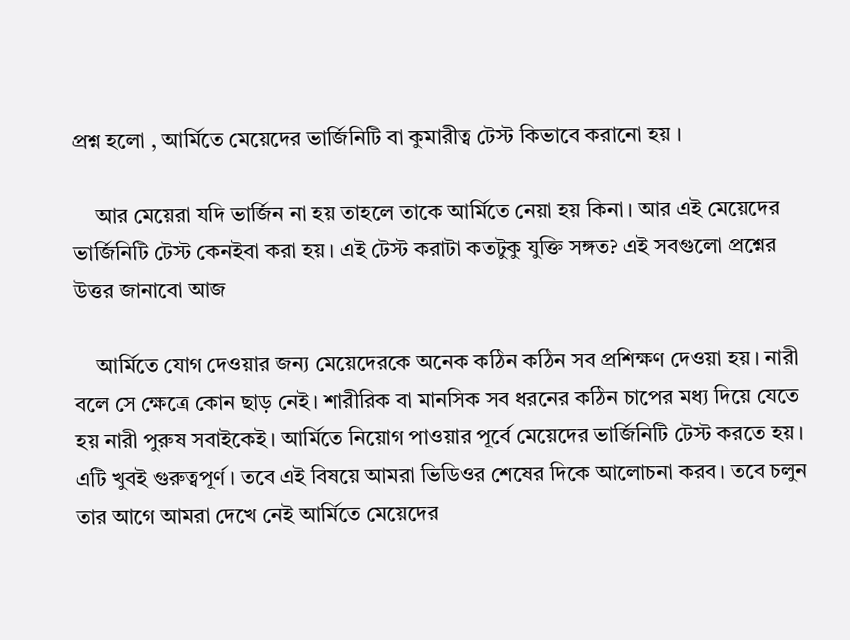প্রশ্ন হলো , আর্মিতে মেয়েদের ভার্জিনিটি বা কুমারীত্ব টেস্ট কিভাবে করানো হয় ।

    আর মেয়েরা যদি ভার্জিন না হয় তাহলে তাকে আর্মিতে নেয়া হয় কিনা। আর এই মেয়েদের ভার্জিনিটি টেস্ট কেনইবা করা হয়। এই টেস্ট করাটা কতটুকু যুক্তি সঙ্গত? এই সবগুলো প্রশ্নের উত্তর জানাবো আজ

    আর্মিতে যোগ দেওয়ার জন্য মেয়েদেরকে অনেক কঠিন কঠিন সব প্রশিক্ষণ দেওয়া হয়। নারী বলে সে ক্ষেত্রে কোন ছাড় নেই। শারীরিক বা মানসিক সব ধরনের কঠিন চাপের মধ্য দিয়ে যেতে হয় নারী পুরুষ সবাইকেই। আর্মিতে নিয়োগ পাওয়ার পূর্বে মেয়েদের ভার্জিনিটি টেস্ট করতে হয়। এটি খুবই গুরুত্বপূর্ণ। তবে এই বিষয়ে আমরা ভিডিওর শেষের দিকে আলোচনা করব। তবে চলুন তার আগে আমরা দেখে নেই আর্মিতে মেয়েদের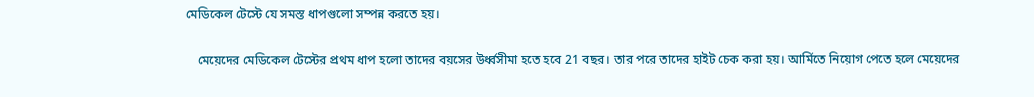মেডিকেল টেস্টে যে সমস্ত ধাপগুলো সম্পন্ন করতে হয়।

    মেয়েদের মেডিকেল টেস্টের প্রথম ধাপ হলো তাদের বয়সের উর্ধ্বসীমা হতে হবে 21 বছর। তার পরে তাদের হাইট চেক করা হয়। আর্মিতে নিয়োগ পেতে হলে মেয়েদের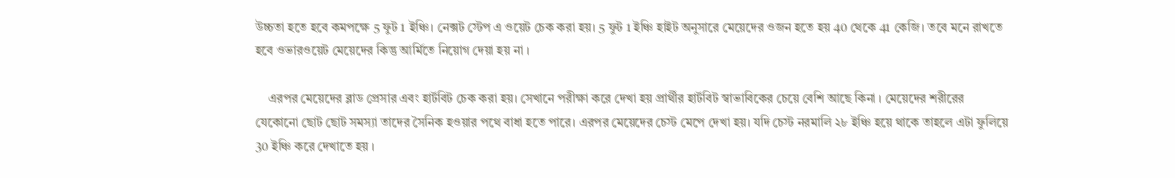উচ্চতা হতে হবে কমপক্ষে 5 ফুট 1 ইঞ্চি। নেক্সট স্টেপ এ ওয়েট চেক করা হয়। 5 ফুট 1 ইঞ্চি হাইট অনুসারে মেয়েদের ওজন হতে হয় 40 থেকে 41 কেজি। তবে মনে রাখতে হবে ওভারওয়েট মেয়েদের কিন্তু আর্মিতে নিয়োগ দেয়া হয় না ।

    এরপর মেয়েদের ব্লাড প্রেসার এবং হার্টবিট চেক করা হয়। সেখানে পরীক্ষা করে দেখা হয় প্রার্থীর হার্টবিট স্বাভাবিকের চেয়ে বেশি আছে কিনা । মেয়েদের শরীরের যেকোনো ছোট ছোট সমস্যা তাদের সৈনিক হওয়ার পথে বাধা হতে পারে। এরপর মেয়েদের চেস্ট মেপে দেখা হয়। যদি চেস্ট নরমালি ২৮ ইঞ্চি হয়ে থাকে তাহলে এটা ফুলিয়ে 30 ইঞ্চি করে দেখাতে হয় ।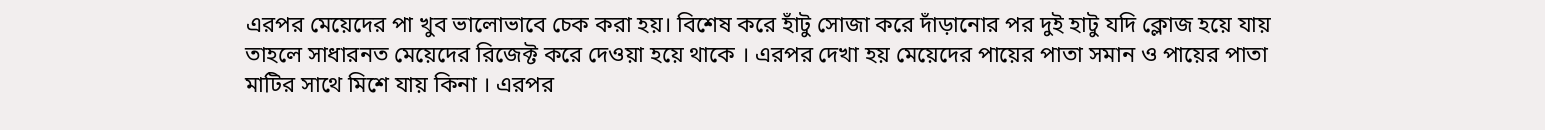এরপর মেয়েদের পা খুব ভালোভাবে চেক করা হয়। বিশেষ করে হাঁটু সোজা করে দাঁড়ানোর পর দুই হাটু যদি ক্লোজ হয়ে যায় তাহলে সাধারনত মেয়েদের রিজেক্ট করে দেওয়া হয়ে থাকে । এরপর দেখা হয় মেয়েদের পায়ের পাতা সমান ও পায়ের পাতা মাটির সাথে মিশে যায় কিনা । এরপর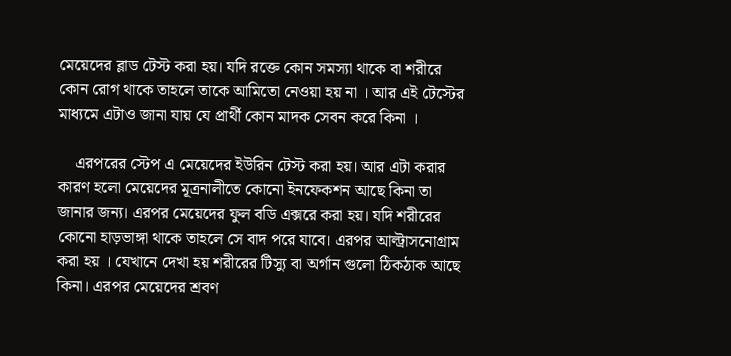মেয়েদের ব্লাড টেস্ট করা হয়। যদি রক্তে কোন সমস্যা থাকে বা শরীরে কোন রোগ থাকে তাহলে তাকে আমিতো নেওয়া হয় না । আর এই টেস্টের মাধ্যমে এটাও জানা যায় যে প্রার্থী কোন মাদক সেবন করে কিনা ।

    এরপরের স্টেপ এ মেয়েদের ইউরিন টেস্ট করা হয়। আর এটা করার কারণ হলো মেয়েদের মূত্রনালীতে কোনো ইনফেকশন আছে কিনা তা জানার জন্য। এরপর মেয়েদের ফুল বডি এক্সরে করা হয়। যদি শরীরের কোনো হাড়ভাঙ্গা থাকে তাহলে সে বাদ পরে যাবে। এরপর আল্ট্রাসনোগ্রাম করা হয় । যেখানে দেখা হয় শরীরের টিস্যু বা অর্গান গুলো ঠিকঠাক আছে কিনা। এরপর মেয়েদের শ্রবণ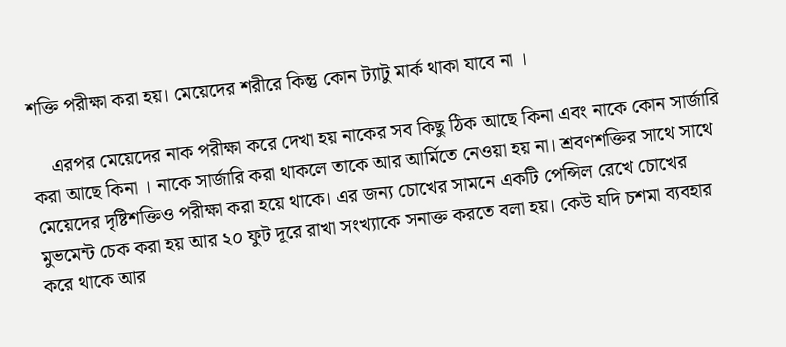শক্তি পরীক্ষা করা হয়। মেয়েদের শরীরে কিন্তু কোন ট্যাটু মার্ক থাকা যাবে না ।

    এরপর মেয়েদের নাক পরীক্ষা করে দেখা হয় নাকের সব কিছু ঠিক আছে কিনা এবং নাকে কোন সার্জারি করা আছে কিনা । নাকে সার্জারি করা থাকলে তাকে আর আর্মিতে নেওয়া হয় না। শ্রবণশক্তির সাথে সাথে মেয়েদের দৃষ্টিশক্তিও পরীক্ষা করা হয়ে থাকে। এর জন্য চোখের সামনে একটি পেন্সিল রেখে চোখের মুভমেন্ট চেক করা হয় আর ২০ ফুট দূরে রাখা সংখ্যাকে সনাক্ত করতে বলা হয়। কেউ যদি চশমা ব্যবহার করে থাকে আর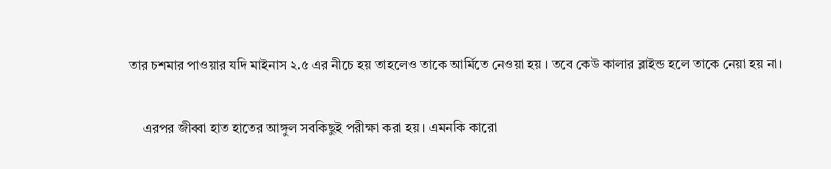তার চশমার পাওয়ার যদি মাইনাস ২.৫ এর নীচে হয় তাহলেও তাকে আর্মিতে নেওয়া হয় । তবে কেউ কালার ব্লাইন্ড হলে তাকে নেয়া হয় না।

    এরপর জীব্বা হাত হাতের আঙ্গুল সবকিছুই পরীক্ষা করা হয়। এমনকি কারো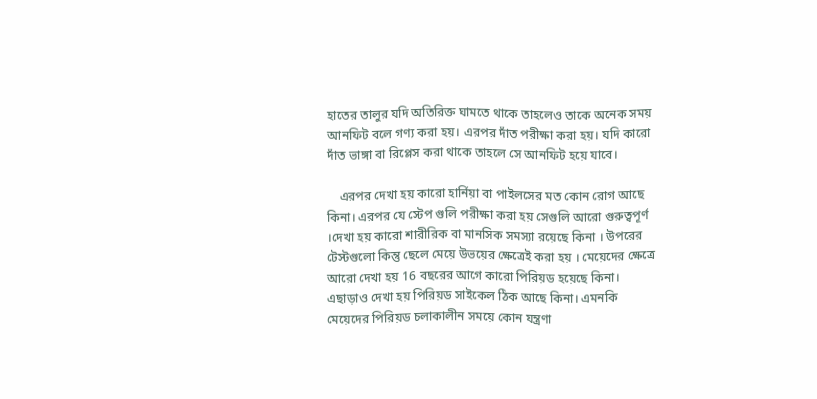হাতের তালুর যদি অতিরিক্ত ঘামতে থাকে তাহলেও তাকে অনেক সময় আনফিট বলে গণ্য করা হয়। এরপর দাঁত পরীক্ষা করা হয়। যদি কারো দাঁত ভাঙ্গা বা রিপ্লেস করা থাকে তাহলে সে আনফিট হয়ে যাবে।

    এরপর দেখা হয় কারো হার্নিয়া বা পাইলসের মত কোন রোগ আছে কিনা। এরপর যে স্টেপ গুলি পরীক্ষা করা হয় সেগুলি আরো গুরুত্বপূর্ণ ।দেখা হয় কারো শারীরিক বা মানসিক সমস্যা রয়েছে কিনা । উপরের টেস্টগুলো কিন্তু ছেলে মেয়ে উভয়ের ক্ষেত্রেই করা হয় । মেয়েদের ক্ষেত্রে আরো দেখা হয় 16 বছরের আগে কারো পিরিয়ড হয়েছে কিনা। এছাড়াও দেখা হয় পিরিয়ড সাইকেল ঠিক আছে কিনা। এমনকি মেয়েদের পিরিয়ড চলাকালীন সময়ে কোন যন্ত্রণা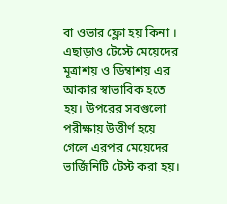বা ওভার ফ্লো হয় কিনা । এছাড়াও টেস্টে মেয়েদের মূত্রাশয় ও ডিম্বাশয় এর আকার স্বাভাবিক হতে হয়। উপরের সবগুলো পরীক্ষায় উত্তীর্ণ হয়ে গেলে এরপর মেয়েদের ভার্জিনিটি টেস্ট করা হয়।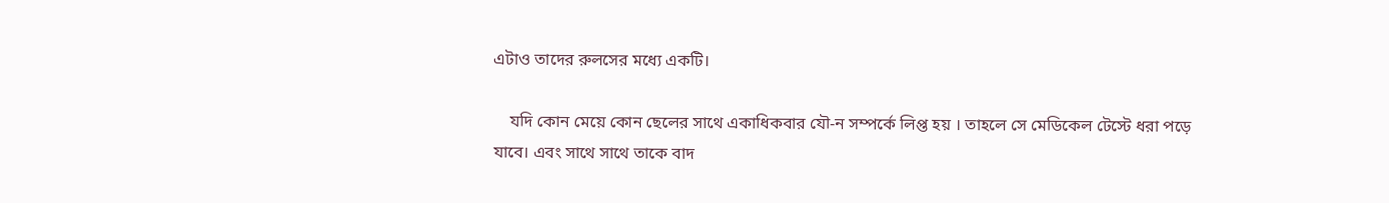এটাও তাদের রুলসের মধ্যে একটি।

    যদি কোন মেয়ে কোন ছেলের সাথে একাধিকবার যৌ-ন সম্পর্কে লিপ্ত হয় । তাহলে সে মেডিকেল টেস্টে ধরা পড়ে যাবে। এবং সাথে সাথে তাকে বাদ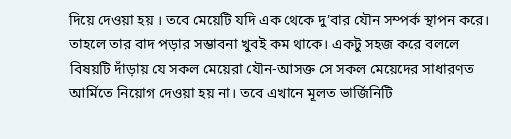দিয়ে দেওয়া হয় । তবে মেয়েটি যদি এক থেকে দু’বার যৌন সম্পর্ক স্থাপন করে। তাহলে তার বাদ পড়ার সম্ভাবনা খুবই কম থাকে। একটু সহজ করে বললে বিষয়টি দাঁড়ায় যে সকল মেয়েরা যৌন-আসক্ত সে সকল মেয়েদের সাধারণত আর্মিতে নিয়োগ দেওয়া হয় না। তবে এখানে মূলত ভার্জিনিটি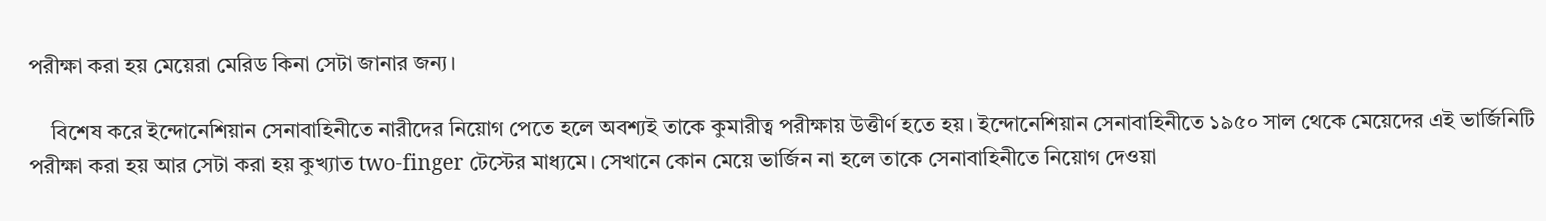পরীক্ষা করা হয় মেয়েরা মেরিড কিনা সেটা জানার জন্য।

    বিশেষ করে ইন্দোনেশিয়ান সেনাবাহিনীতে নারীদের নিয়োগ পেতে হলে অবশ্যই তাকে কুমারীত্ব পরীক্ষায় উত্তীর্ণ হতে হয়। ইন্দোনেশিয়ান সেনাবাহিনীতে ১৯৫০ সাল থেকে মেয়েদের এই ভার্জিনিটি পরীক্ষা করা হয় আর সেটা করা হয় কুখ্যাত two-finger টেস্টের মাধ্যমে। সেখানে কোন মেয়ে ভার্জিন না হলে তাকে সেনাবাহিনীতে নিয়োগ দেওয়া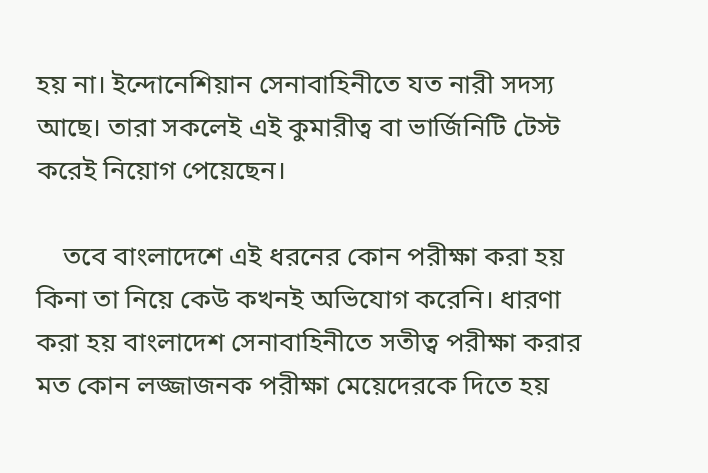হয় না। ইন্দোনেশিয়ান সেনাবাহিনীতে যত নারী সদস্য আছে। তারা সকলেই এই কুমারীত্ব বা ভার্জিনিটি টেস্ট করেই নিয়োগ পেয়েছেন।

    তবে বাংলাদেশে এই ধরনের কোন পরীক্ষা করা হয় কিনা তা নিয়ে কেউ কখনই অভিযোগ করেনি। ধারণা করা হয় বাংলাদেশ সেনাবাহিনীতে সতীত্ব পরীক্ষা করার মত কোন লজ্জাজনক পরীক্ষা মেয়েদেরকে দিতে হয়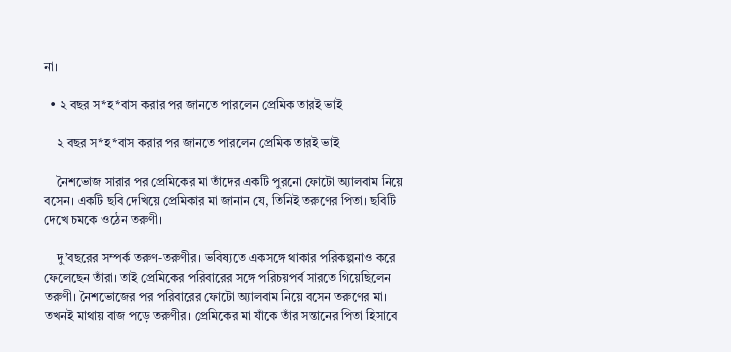না।

  • ২ বছর স*হ*বাস করার পর জানতে পারলেন প্রেমিক তারই ভাই

    ২ বছর স*হ*বাস করার পর জানতে পারলেন প্রেমিক তারই ভাই

    নৈশভোজ সারার পর প্রেমিকের মা তাঁদের একটি পুরনো ফোটো অ্যালবাম নিয়ে বসেন। একটি ছবি দেখিয়ে প্রেমিকার মা জানান যে, তিনিই তরুণের পিতা। ছবিটি দেখে চমকে ওঠেন তরুণী।

    দু’বছরের সম্পর্ক তরুণ-তরুণীর। ভবিষ্যতে একসঙ্গে থাকার পরিকল্পনাও করে ফেলেছেন তাঁরা। তাই প্রেমিকের পরিবারের সঙ্গে পরিচয়পর্ব সারতে গিয়েছিলেন তরুণী। নৈশভোজের পর পরিবারের ফোটো অ্যালবাম নিয়ে বসেন তরুণের মা। তখনই মাথায় বাজ পড়ে তরুণীর। প্রেমিকের মা যাঁকে তাঁর সন্তানের পিতা হিসাবে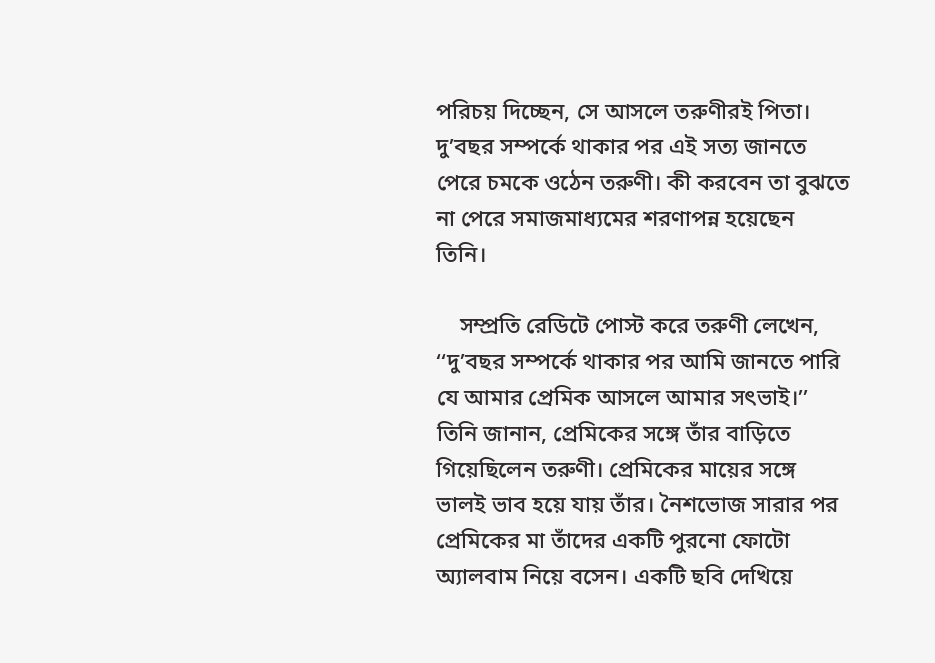পরিচয় দিচ্ছেন, সে আসলে তরুণীরই পিতা। দু’বছর সম্পর্কে থাকার পর এই সত্য জানতে পেরে চমকে ওঠেন তরুণী। কী করবেন তা বুঝতে না পেরে সমাজমাধ্যমের শরণাপন্ন হয়েছেন তিনি।

    সম্প্রতি রেডিটে পোস্ট করে তরুণী লেখেন, ‘‘দু’বছর সম্পর্কে থাকার পর আমি জানতে পারি যে আমার প্রেমিক আসলে আমার সৎভাই।’’ তিনি জানান, প্রেমিকের সঙ্গে তাঁর বাড়িতে গিয়েছিলেন তরুণী। প্রেমিকের মায়ের সঙ্গে ভালই ভাব হয়ে যায় তাঁর। নৈশভোজ সারার পর প্রেমিকের মা তাঁদের একটি পুরনো ফোটো অ্যালবাম নিয়ে বসেন। একটি ছবি দেখিয়ে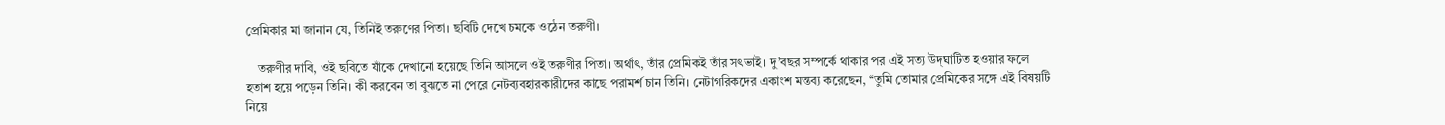প্রেমিকার মা জানান যে, তিনিই তরুণের পিতা। ছবিটি দেখে চমকে ওঠেন তরুণী।

    তরুণীর দাবি, ওই ছবিতে যাঁকে দেখানো হয়েছে তিনি আসলে ওই তরুণীর পিতা। অর্থাৎ, তাঁর প্রেমিকই তাঁর সৎভাই। দু’বছর সম্পর্কে থাকার পর এই সত্য উদ্‌ঘাটিত হওয়ার ফলে হতাশ হয়ে পড়েন তিনি। কী করবেন তা বুঝতে না পেরে নেটব্যবহারকারীদের কাছে পরামর্শ চান তিনি। নেটাগরিকদের একাংশ মন্তব্য করেছেন, ‘‘তুমি তোমার প্রেমিকের সঙ্গে এই বিষয়টি নিয়ে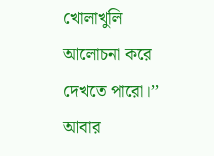খোলাখুলি আলোচনা করে দেখতে পারো।’’ আবার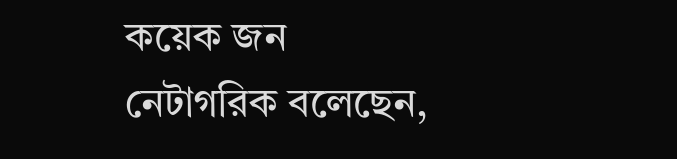কয়েক জন নেটাগরিক বলেছেন,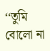‘‘তুমি বোলো না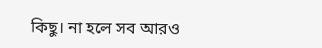কিছু। না হলে সব আরও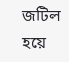জটিল হয়ে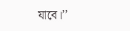যাবে।’’